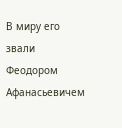В миру его звали Феодором Афанасьевичем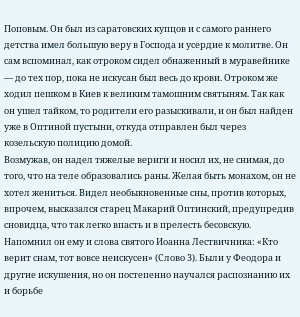Поповым. Он был из саратовских купцов и с самого раннего детства имел большую веру в Господа и усердие к молитве. Он сам вспоминал, как отроком сидел обнаженный в муравейнике — до тех пор, пока не искусан был весь до крови. Отроком же ходил пешком в Киев к великим тамошним святыням. Так как он ушел тайком, то родители его разыскивали, и он был найден уже в Оптиной пустыни, откуда отправлен был через козельскую полицию домой.
Возмужав, он надел тяжелые вериги и носил их, не снимая, до того, что на теле образовались раны. Желая быть монахом, он не хотел жениться. Видел необыкновенные сны, против которых, впрочем, высказался старец Макарий Оптинский, предупредив сновидца, что так легко впасть и в прелесть бесовскую. Напомнил он ему и слова святого Иоанна Лествичника: «Кто верит снам, тот вовсе неискусен» (Слово 3). Были у Феодора и другие искушения, но он постепенно научался распознанию их и борьбе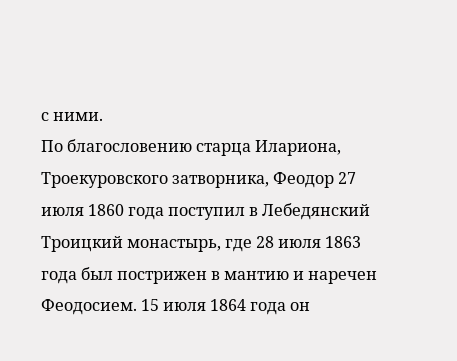с ними.
По благословению старца Илариона, Троекуровского затворника, Феодор 27 июля 1860 года поступил в Лебедянский Троицкий монастырь, где 28 июля 1863 года был пострижен в мантию и наречен Феодосием. 15 июля 1864 года он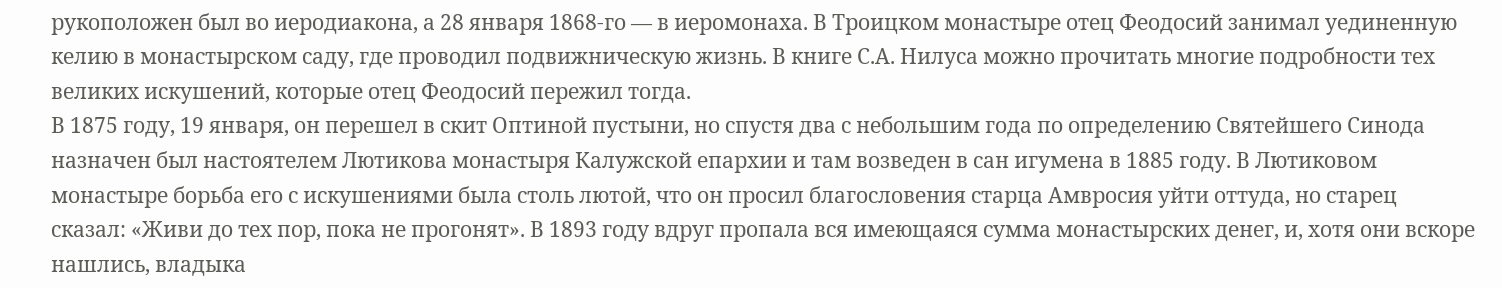рукоположен был во иеродиакона, а 28 января 1868-го — в иеромонаха. В Троицком монастыре отец Феодосий занимал уединенную келию в монастырском саду, где проводил подвижническую жизнь. В книге С.А. Нилуса можно прочитать многие подробности тех великих искушений, которые отец Феодосий пережил тогда.
В 1875 году, 19 января, он перешел в скит Оптиной пустыни, но спустя два с небольшим года по определению Святейшего Синода назначен был настоятелем Лютикова монастыря Калужской епархии и там возведен в сан игумена в 1885 году. В Лютиковом монастыре борьба его с искушениями была столь лютой, что он просил благословения старца Амвросия уйти оттуда, но старец сказал: «Живи до тех пор, пока не прогонят». В 1893 году вдруг пропала вся имеющаяся сумма монастырских денег, и, хотя они вскоре нашлись, владыка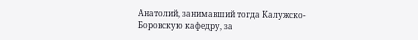Анатолий, занимавший тогда Калужско-Боровскую кафедру, за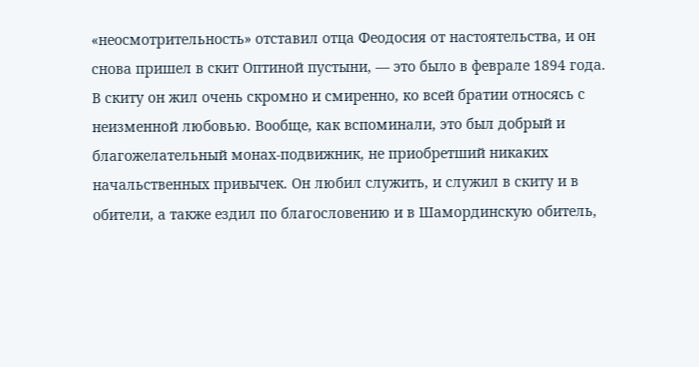«неосмотрительность» отставил отца Феодосия от настоятельства, и он снова пришел в скит Оптиной пустыни, — это было в феврале 1894 года.
В скиту он жил очень скромно и смиренно, ко всей братии относясь с неизменной любовью. Вообще, как вспоминали, это был добрый и благожелательный монах-подвижник, не приобретший никаких начальственных привычек. Он любил служить, и служил в скиту и в обители, а также ездил по благословению и в Шамординскую обитель,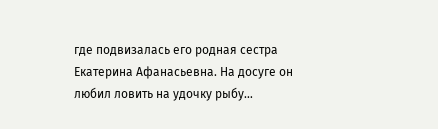где подвизалась его родная сестра Екатерина Афанасьевна. На досуге он любил ловить на удочку рыбу…